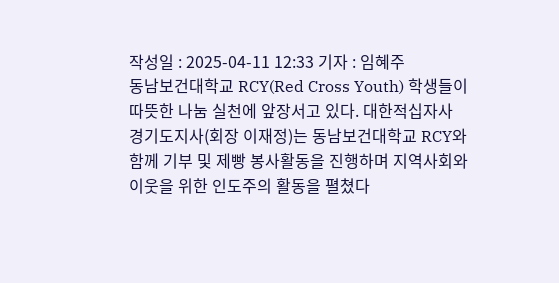작성일 : 2025-04-11 12:33 기자 : 임혜주
동남보건대학교 RCY(Red Cross Youth) 학생들이 따뜻한 나눔 실천에 앞장서고 있다. 대한적십자사 경기도지사(회장 이재정)는 동남보건대학교 RCY와 함께 기부 및 제빵 봉사활동을 진행하며 지역사회와 이웃을 위한 인도주의 활동을 펼쳤다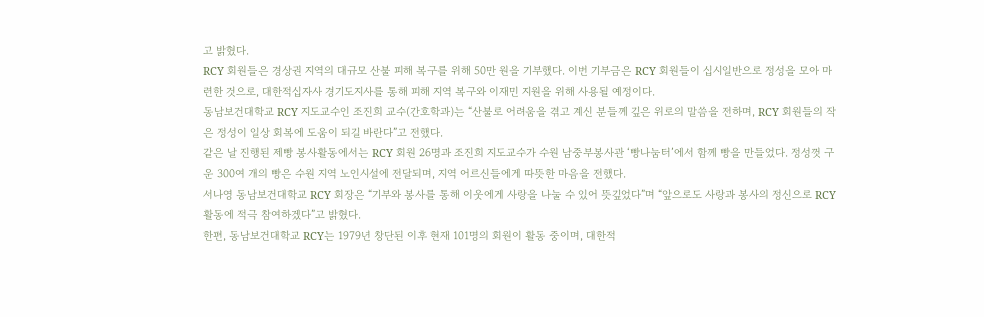고 밝혔다.
RCY 회원들은 경상권 지역의 대규모 산불 피해 복구를 위해 50만 원을 기부했다. 이번 기부금은 RCY 회원들이 십시일반으로 정성을 모아 마련한 것으로, 대한적십자사 경기도지사를 통해 피해 지역 복구와 이재민 지원을 위해 사용될 예정이다.
동남보건대학교 RCY 지도교수인 조진희 교수(간호학과)는 “산불로 어려움을 겪고 계신 분들께 깊은 위로의 말씀을 전하며, RCY 회원들의 작은 정성이 일상 회복에 도움이 되길 바란다”고 전했다.
같은 날 진행된 제빵 봉사활동에서는 RCY 회원 26명과 조진희 지도교수가 수원 남중부봉사관 ‘빵나눔터’에서 함께 빵을 만들었다. 정성껏 구운 300여 개의 빵은 수원 지역 노인시설에 전달되며, 지역 어르신들에게 따뜻한 마음을 전했다.
서나영 동남보건대학교 RCY 회장은 “기부와 봉사를 통해 이웃에게 사랑을 나눌 수 있어 뜻깊었다”며 “앞으로도 사랑과 봉사의 정신으로 RCY 활동에 적극 참여하겠다”고 밝혔다.
한편, 동남보건대학교 RCY는 1979년 창단된 이후 현재 101명의 회원이 활동 중이며, 대한적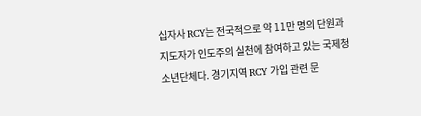십자사 RCY는 전국적으로 약 11만 명의 단원과 지도자가 인도주의 실천에 참여하고 있는 국제청소년단체다. 경기지역 RCY 가입 관련 문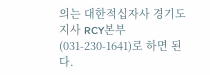의는 대한적십자사 경기도지사 RCY본부(031-230-1641)로 하면 된다.